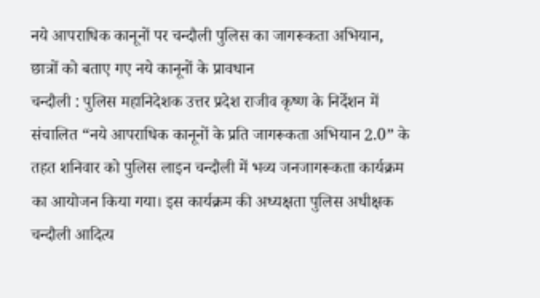नये आपराधिक कानूनों पर चन्दौली पुलिस का जागरूकता अभियान, छात्रों को बताए गए नये कानूनों के प्रावधान
चन्दौली : पुलिस महानिदेशक उत्तर प्रदेश राजीव कृष्ण के निर्देशन में संचालित “नये आपराधिक कानूनों के प्रति जागरूकता अभियान 2.0” के तहत शनिवार को पुलिस लाइन चन्दौली में भव्य जनजागरूकता कार्यक्रम का आयोजन किया गया। इस कार्यक्रम की अध्यक्षता पुलिस अधीक्षक चन्दौली आदित्य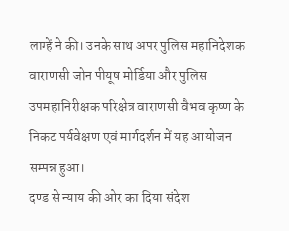लाग्हें ने की। उनके साथ अपर पुलिस महानिदेशक वाराणसी जोन पीयूष मोर्डिया और पुलिस उपमहानिरीक्षक परिक्षेत्र वाराणसी वैभव कृष्ण के निकट पर्यवेक्षण एवं मार्गदर्शन में यह आयोजन सम्पन्न हुआ।
दण्ड से न्याय की ओर का दिया संदेश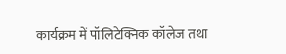कार्यक्रम में पॉलिटेक्निक कॉलेज तथा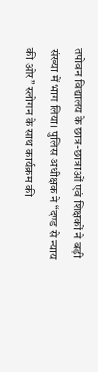तपोवन विद्यालय के छात्र-छात्राओं एवं शिक्षकों ने बड़ी संख्या में भाग लिया। पुलिस अधीक्षक ने “दण्ड से न्याय की ओर” स्लोगन के साथ कार्यक्रम की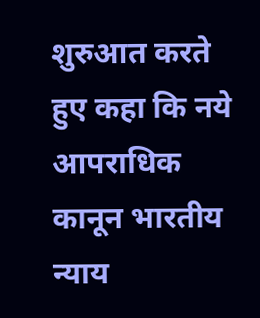शुरुआत करते हुए कहा कि नये आपराधिक कानून भारतीय न्याय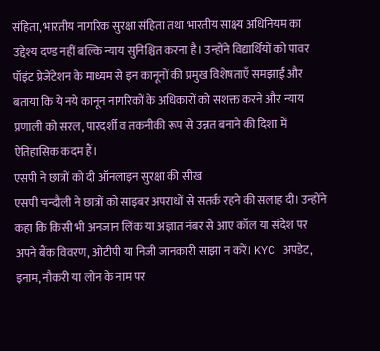संहिता, भारतीय नागरिक सुरक्षा संहिता तथा भारतीय साक्ष्य अधिनियम का उद्देश्य दण्ड नहीं बल्कि न्याय सुनिश्चित करना है। उन्होंने विद्यार्थियों को पावर पॉइंट प्रेजेंटेशन के माध्यम से इन कानूनों की प्रमुख विशेषताएँ समझाईं और बताया कि ये नये कानून नागरिकों के अधिकारों को सशक्त करने और न्याय प्रणाली को सरल, पारदर्शी व तकनीकी रूप से उन्नत बनाने की दिशा में ऐतिहासिक कदम हैं।
एसपी ने छात्रों को दी ऑनलाइन सुरक्षा की सीख
एसपी चन्दौली ने छात्रों को साइबर अपराधों से सतर्क रहने की सलाह दी। उन्होंने कहा कि किसी भी अनजान लिंक या अज्ञात नंबर से आए कॉल या संदेश पर अपने बैंक विवरण, ओटीपी या निजी जानकारी साझा न करें। KYC अपडेट, इनाम, नौकरी या लोन के नाम पर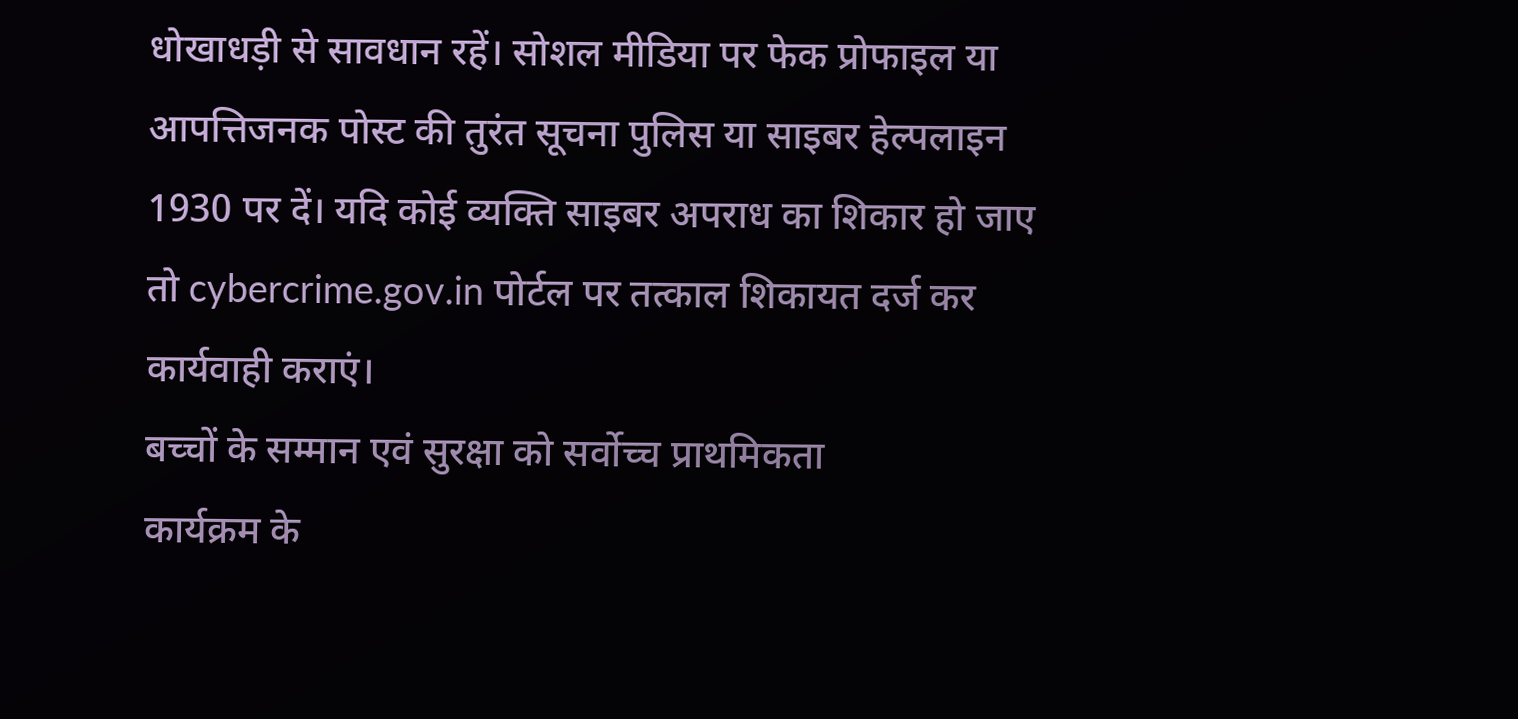धोखाधड़ी से सावधान रहें। सोशल मीडिया पर फेक प्रोफाइल या आपत्तिजनक पोस्ट की तुरंत सूचना पुलिस या साइबर हेल्पलाइन 1930 पर दें। यदि कोई व्यक्ति साइबर अपराध का शिकार हो जाए तो cybercrime.gov.in पोर्टल पर तत्काल शिकायत दर्ज कर कार्यवाही कराएं।
बच्चों के सम्मान एवं सुरक्षा को सर्वोच्च प्राथमिकता
कार्यक्रम के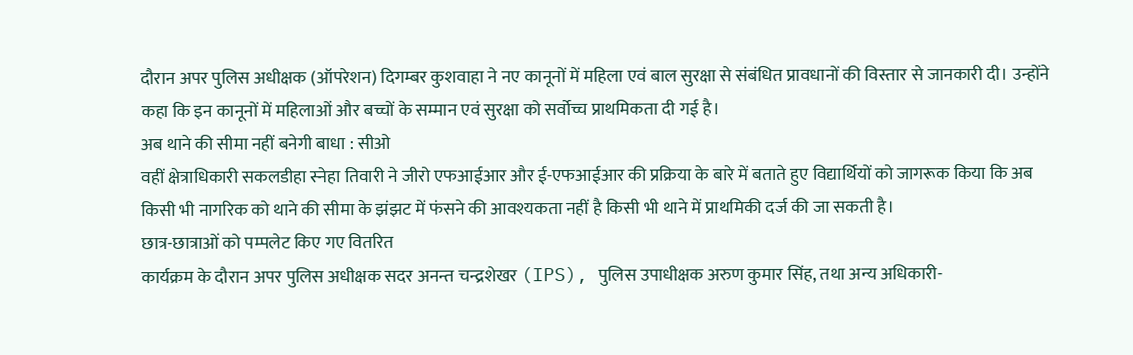दौरान अपर पुलिस अधीक्षक (ऑपरेशन) दिगम्बर कुशवाहा ने नए कानूनों में महिला एवं बाल सुरक्षा से संबंधित प्रावधानों की विस्तार से जानकारी दी। उन्होंने कहा कि इन कानूनों में महिलाओं और बच्चों के सम्मान एवं सुरक्षा को सर्वोच्च प्राथमिकता दी गई है।
अब थाने की सीमा नहीं बनेगी बाधा : सीओ
वहीं क्षेत्राधिकारी सकलडीहा स्नेहा तिवारी ने जीरो एफआईआर और ई-एफआईआर की प्रक्रिया के बारे में बताते हुए विद्यार्थियों को जागरूक किया कि अब किसी भी नागरिक को थाने की सीमा के झंझट में फंसने की आवश्यकता नहीं है किसी भी थाने में प्राथमिकी दर्ज की जा सकती है।
छात्र-छात्राओं को पम्पलेट किए गए वितरित
कार्यक्रम के दौरान अपर पुलिस अधीक्षक सदर अनन्त चन्द्रशेखर (IPS), पुलिस उपाधीक्षक अरुण कुमार सिंह, तथा अन्य अधिकारी-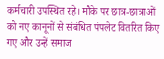कर्मचारी उपस्थित रहे। मौके पर छात्र-छात्राओं को नए कानूनों से संबंधित पंपलेट वितरित किए गए और उन्हें समाज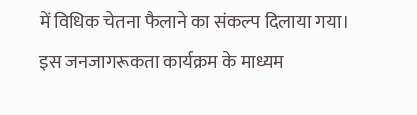में विधिक चेतना फैलाने का संकल्प दिलाया गया।
इस जनजागरूकता कार्यक्रम के माध्यम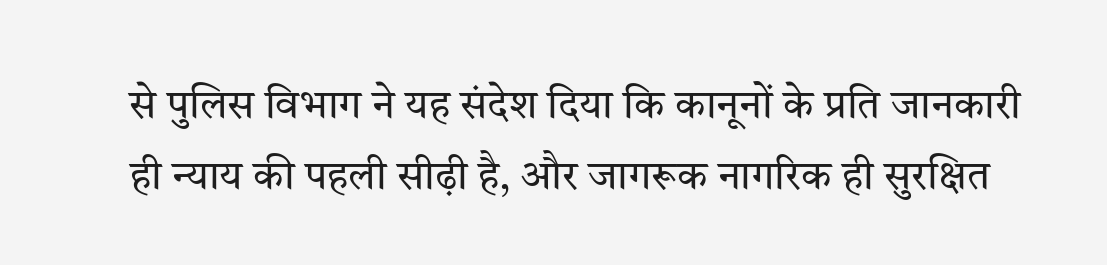से पुलिस विभाग ने यह संदेश दिया कि कानूनों के प्रति जानकारी ही न्याय की पहली सीढ़ी है, और जागरूक नागरिक ही सुरक्षित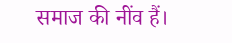समाज की नींव हैं।